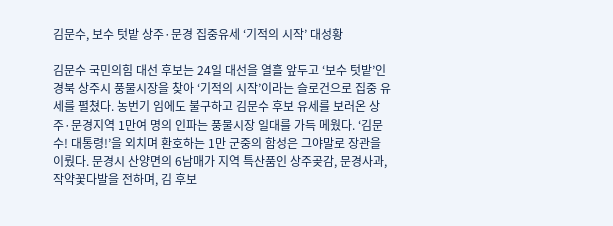김문수, 보수 텃밭 상주·문경 집중유세 ‘기적의 시작’ 대성황

김문수 국민의힘 대선 후보는 24일 대선을 열흘 앞두고 ‘보수 텃밭’인 경북 상주시 풍물시장을 찾아 ‘기적의 시작’이라는 슬로건으로 집중 유세를 펼쳤다. 농번기 임에도 불구하고 김문수 후보 유세를 보러온 상주·문경지역 1만여 명의 인파는 풍물시장 일대를 가득 메웠다. ‘김문수! 대통령!’을 외치며 환호하는 1만 군중의 함성은 그야말로 장관을 이뤘다. 문경시 산양면의 6남매가 지역 특산품인 상주곶감, 문경사과, 작약꽃다발을 전하며, 김 후보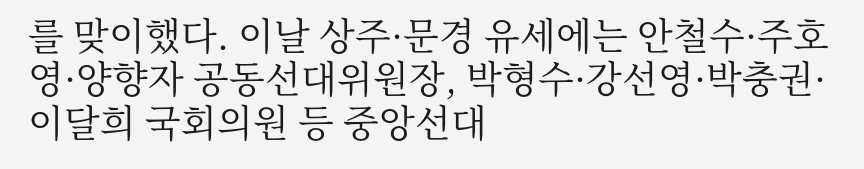를 맞이했다. 이날 상주·문경 유세에는 안철수·주호영·양향자 공동선대위원장, 박형수·강선영·박충권·이달희 국회의원 등 중앙선대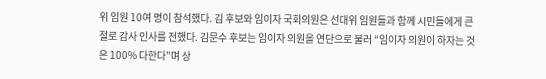위 임원 10여 명이 참석했다. 김 후보와 임이자 국회의원은 선대위 임원들과 함께 시민들에게 큰 절로 감사 인사를 전했다. 김문수 후보는 임이자 의원을 연단으로 불러 “임이자 의원이 하자는 것은 100% 다한다”며 상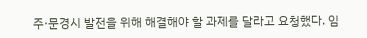주·문경시 발전을 위해 해결해야 할 과제를 달라고 요청했다. 임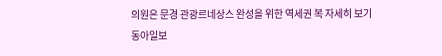의원은 문경 관광르네상스 완성을 위한 역세권 복 자세히 보기
동아일보